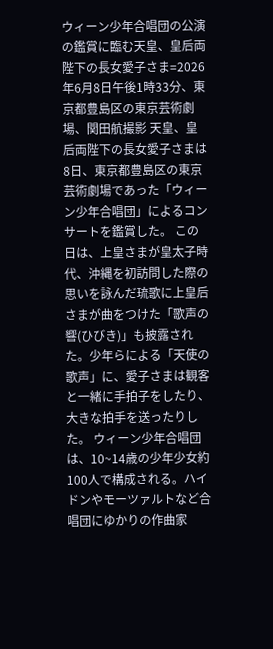ウィーン少年合唱団の公演の鑑賞に臨む天皇、皇后両陛下の長女愛子さま=2026年6月8日午後1時33分、東京都豊島区の東京芸術劇場、関田航撮影 天皇、皇后両陛下の長女愛子さまは8日、東京都豊島区の東京芸術劇場であった「ウィーン少年合唱団」によるコンサートを鑑賞した。 この日は、上皇さまが皇太子時代、沖縄を初訪問した際の思いを詠んだ琉歌に上皇后さまが曲をつけた「歌声の響(ひびき)」も披露された。少年らによる「天使の歌声」に、愛子さまは観客と一緒に手拍子をしたり、大きな拍手を送ったりした。 ウィーン少年合唱団は、10~14歳の少年少女約100人で構成される。ハイドンやモーツァルトなど合唱団にゆかりの作曲家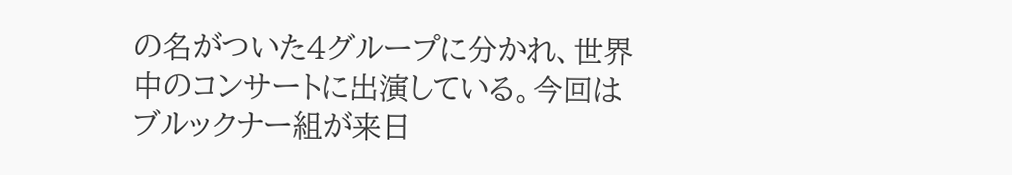の名がついた4グループに分かれ、世界中のコンサートに出演している。今回はブルックナー組が来日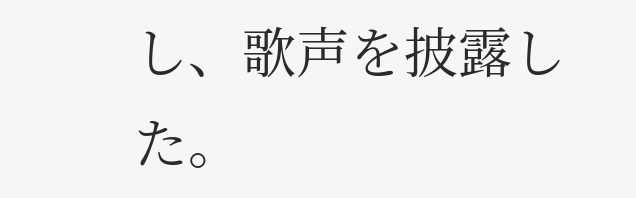し、歌声を披露した。